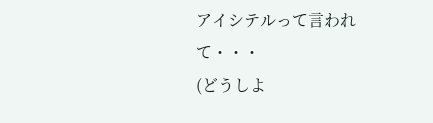アイシテルって言われて・・・
(どうしよ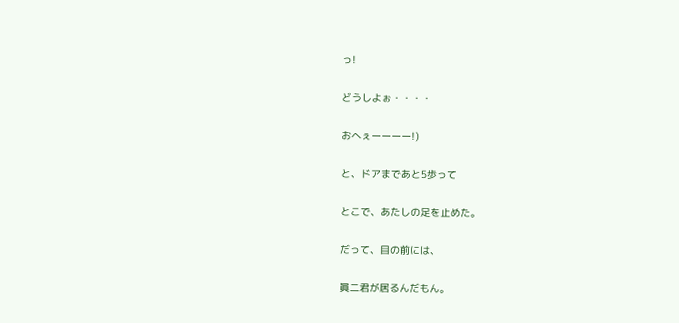っ!

どうしよぉ・・・・

おへぇーーーー!)

と、ドアまであと5歩って

とこで、あたしの足を止めた。

だって、目の前には、

眞二君が居るんだもん。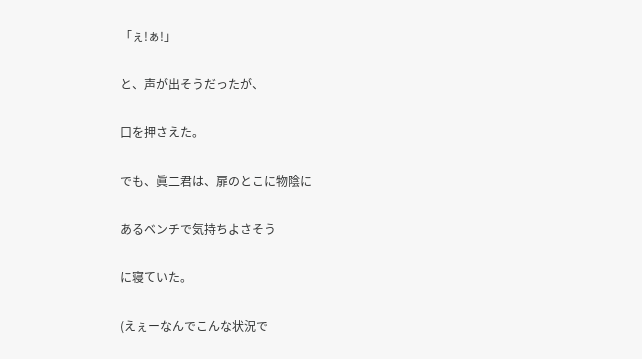「ぇ!ぁ!」

と、声が出そうだったが、

口を押さえた。

でも、眞二君は、扉のとこに物陰に

あるベンチで気持ちよさそう

に寝ていた。

(えぇーなんでこんな状況で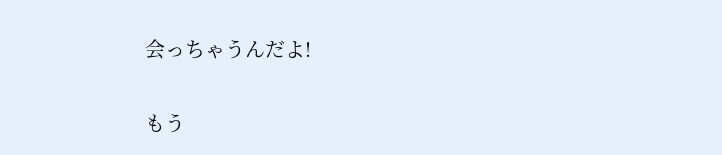会っちゃうんだよ!

もう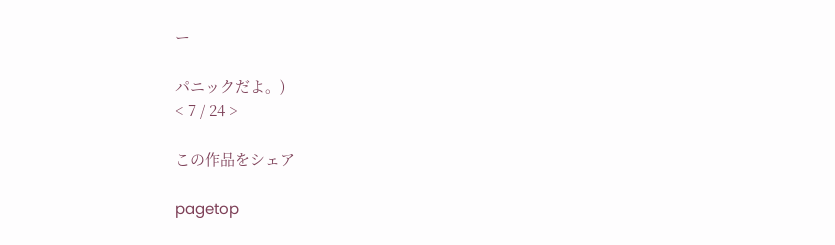ー

パニックだよ。)
< 7 / 24 >

この作品をシェア

pagetop